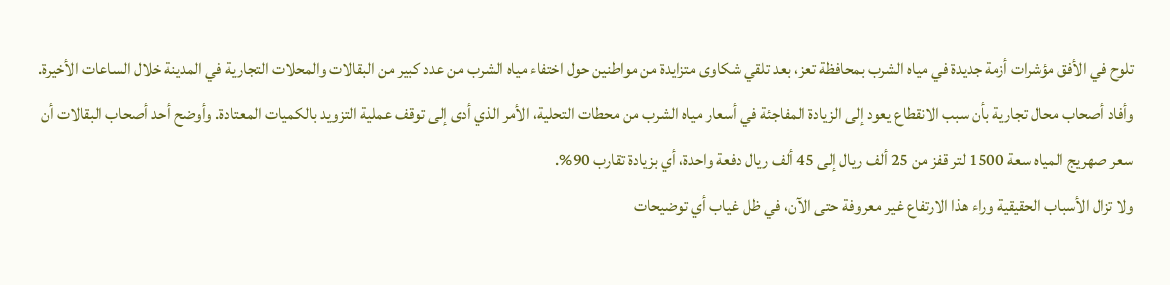تلوح في الأفق مؤشرات أزمة جديدة في مياه الشرب بمحافظة تعز، بعد تلقي شكاوى متزايدة من مواطنين حول اختفاء مياه الشرب من عدد كبير من البقالات والمحلات التجارية في المدينة خلال الساعات الأخيرة.
وأفاد أصحاب محال تجارية بأن سبب الانقطاع يعود إلى الزيادة المفاجئة في أسعار مياه الشرب من محطات التحلية، الأمر الذي أدى إلى توقف عملية التزويد بالكميات المعتادة. وأوضح أحد أصحاب البقالات أن سعر صهريج المياه سعة 1500 لتر قفز من 25 ألف ريال إلى 45 ألف ريال دفعة واحدة، أي بزيادة تقارب 90%.
ولا تزال الأسباب الحقيقية وراء هذا الارتفاع غير معروفة حتى الآن، في ظل غياب أي توضيحات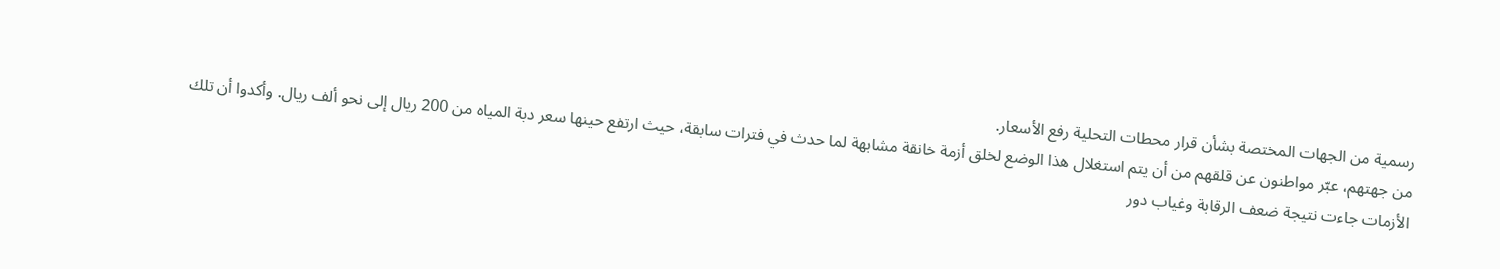رسمية من الجهات المختصة بشأن قرار محطات التحلية رفع الأسعار.
من جهتهم، عبّر مواطنون عن قلقهم من أن يتم استغلال هذا الوضع لخلق أزمة خانقة مشابهة لما حدث في فترات سابقة، حيث ارتفع حينها سعر دبة المياه من 200 ريال إلى نحو ألف ريال. وأكدوا أن تلك الأزمات جاءت نتيجة ضعف الرقابة وغياب دور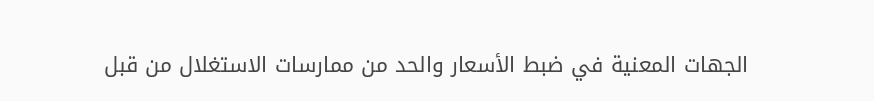الجهات المعنية في ضبط الأسعار والحد من ممارسات الاستغلال من قبل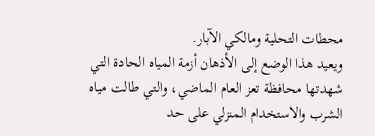محطات التحلية ومالكي الآبار.
ويعيد هذا الوضع إلى الأذهان أزمة المياه الحادة التي شهدتها محافظة تعز العام الماضي، والتي طالت مياه الشرب والاستخدام المنزلي على حد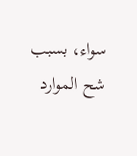سواء، بسبب شح الموارد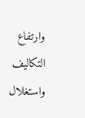وارتفاع التكاليف واستغلال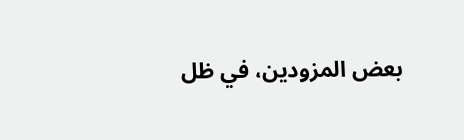بعض المزودين، في ظل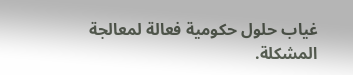غياب حلول حكومية فعالة لمعالجة المشكلة.